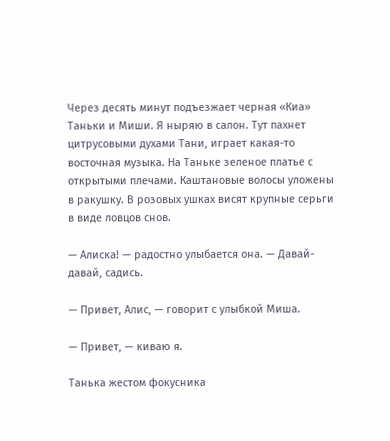Через десять минут подъезжает черная «Киа» Таньки и Миши. Я ныряю в салон. Тут пахнет цитрусовыми духами Тани, играет какая-то восточная музыка. На Таньке зеленое платье с открытыми плечами. Каштановые волосы уложены в ракушку. В розовых ушках висят крупные серьги в виде ловцов снов.

— Алиска! — радостно улыбается она. — Давай-давай, садись.

— Привет, Алис, — говорит с улыбкой Миша.

— Привет, — киваю я.

Танька жестом фокусника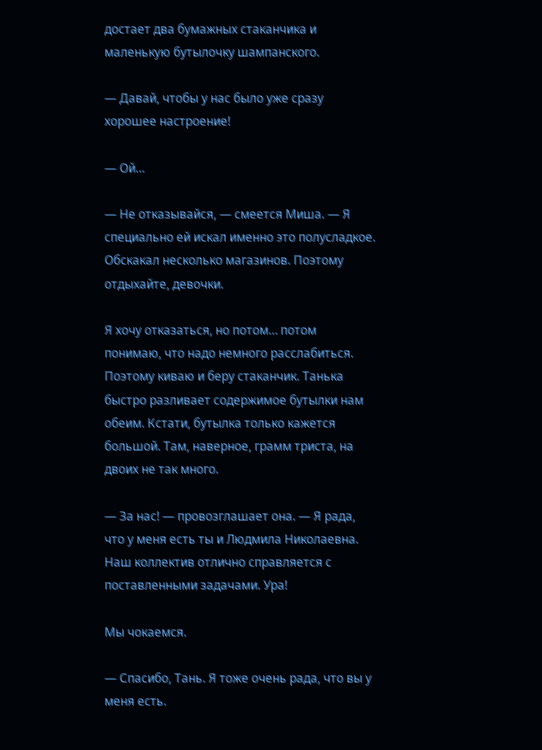достает два бумажных стаканчика и маленькую бутылочку шампанского.

— Давай, чтобы у нас было уже сразу хорошее настроение!

— Ой…

— Не отказывайся, — смеется Миша. — Я специально ей искал именно это полусладкое. Обскакал несколько магазинов. Поэтому отдыхайте, девочки.

Я хочу отказаться, но потом… потом понимаю, что надо немного расслабиться. Поэтому киваю и беру стаканчик. Танька быстро разливает содержимое бутылки нам обеим. Кстати, бутылка только кажется большой. Там, наверное, грамм триста, на двоих не так много.

— За нас! — провозглашает она. — Я рада, что у меня есть ты и Людмила Николаевна. Наш коллектив отлично справляется с поставленными задачами. Ура!

Мы чокаемся.

— Спасибо, Тань. Я тоже очень рада, что вы у меня есть.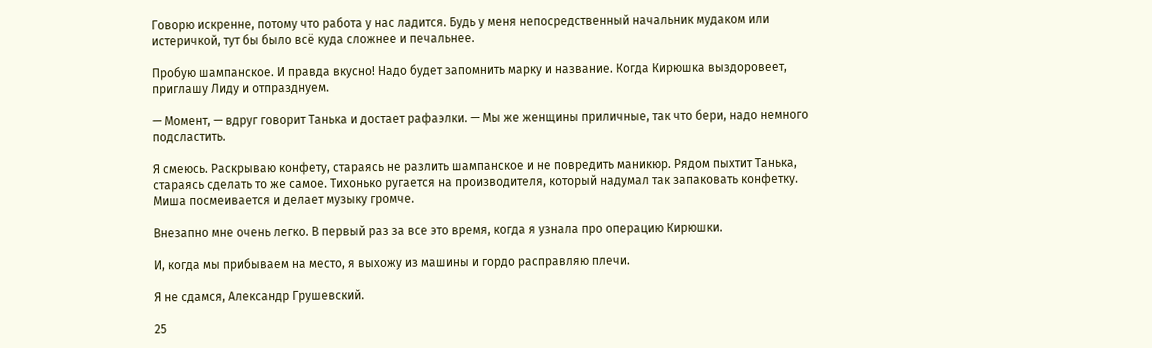Говорю искренне, потому что работа у нас ладится. Будь у меня непосредственный начальник мудаком или истеричкой, тут бы было всё куда сложнее и печальнее.

Пробую шампанское. И правда вкусно! Надо будет запомнить марку и название. Когда Кирюшка выздоровеет, приглашу Лиду и отпразднуем.

— Момент, — вдруг говорит Танька и достает рафаэлки. — Мы же женщины приличные, так что бери, надо немного подсластить.

Я смеюсь. Раскрываю конфету, стараясь не разлить шампанское и не повредить маникюр. Рядом пыхтит Танька, стараясь сделать то же самое. Тихонько ругается на производителя, который надумал так запаковать конфетку. Миша посмеивается и делает музыку громче.

Внезапно мне очень легко. В первый раз за все это время, когда я узнала про операцию Кирюшки.

И, когда мы прибываем на место, я выхожу из машины и гордо расправляю плечи.

Я не сдамся, Александр Грушевский.

25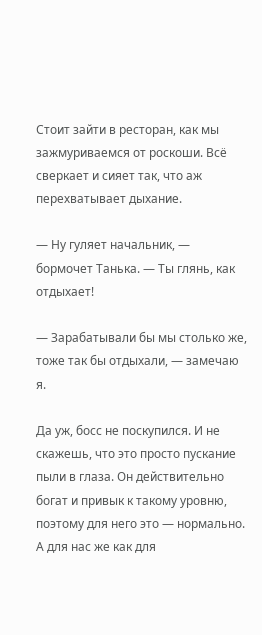Стоит зайти в ресторан, как мы зажмуриваемся от роскоши. Всё сверкает и сияет так, что аж перехватывает дыхание.

— Ну гуляет начальник, — бормочет Танька. — Ты глянь, как отдыхает!

— Зарабатывали бы мы столько же, тоже так бы отдыхали, — замечаю я.

Да уж, босс не поскупился. И не скажешь, что это просто пускание пыли в глаза. Он действительно богат и привык к такому уровню, поэтому для него это — нормально. А для нас же как для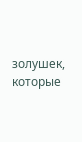золушек, которые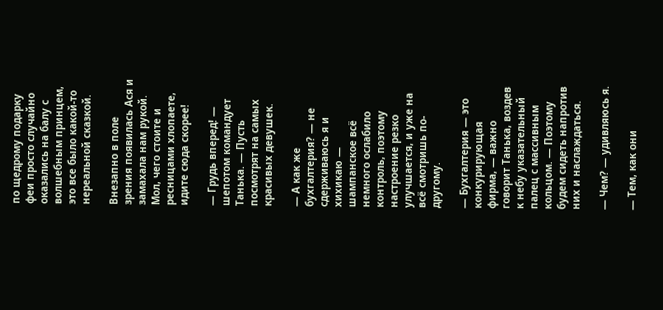по щедрому подарку феи просто случайно оказались на балу с волшебным принцем, это все было какой-то нереальной сказкой.

Внезапно в поле зрения появилась Ася и замахала нам рукой. Мол, чего стоите и ресницами хлопаете, идите сюда скорее!

— Грудь вперед! — шепотом командует Танька. — Пусть посмотрят на самых красивых девушек.

— А как же бухгалтерия? — не сдерживаюсь я и хихикаю — шампанское всё немного ослабило контроль, поэтому настроение резко улучшается, и уже на всё смотришь по-другому.

— Бухгалтерия — это конкурирующая фирма, — важно говорит Танька, воздев к небу указательный палец с массивным кольцом. — Поэтому будем сидеть напротив них и наслаждаться.

— Чем? — удивляюсь я.

— Тем, как они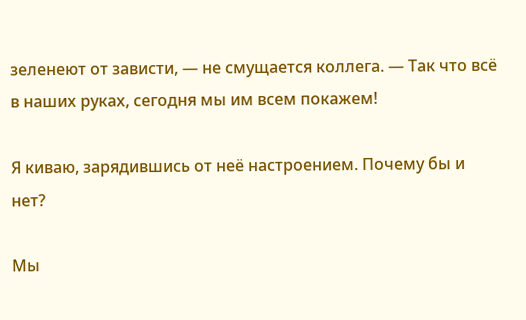зеленеют от зависти, — не смущается коллега. — Так что всё в наших руках, сегодня мы им всем покажем!

Я киваю, зарядившись от неё настроением. Почему бы и нет?

Мы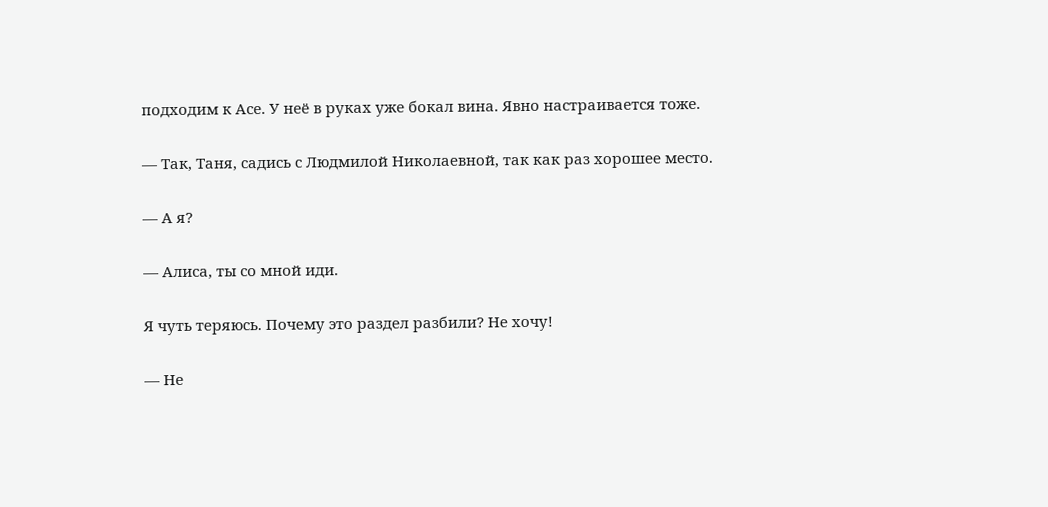подходим к Асе. У неё в руках уже бокал вина. Явно настраивается тоже.

— Так, Таня, садись с Людмилой Николаевной, так как раз хорошее место.

— А я?

— Алиса, ты со мной иди.

Я чуть теряюсь. Почему это раздел разбили? Не хочу!

— Не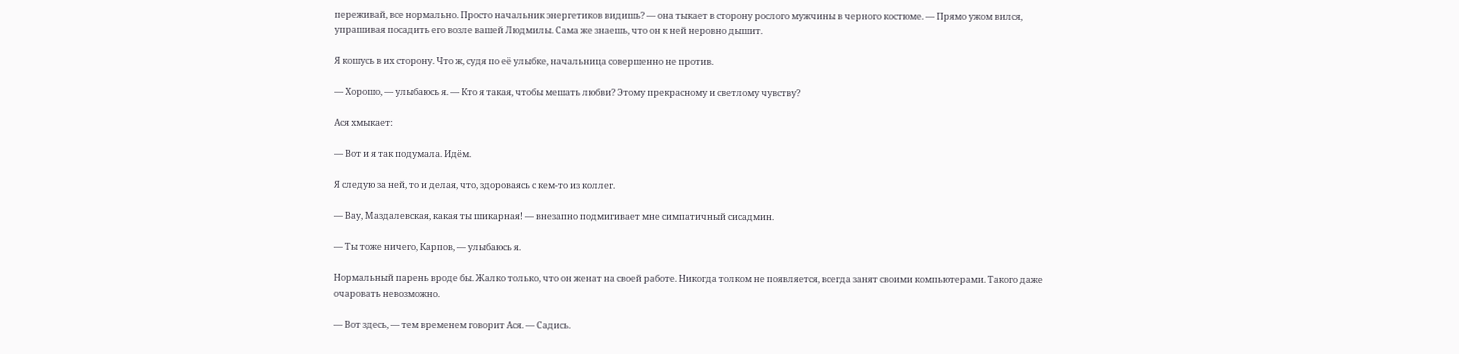переживай, все нормально. Просто начальник энергетиков видишь? — она тыкает в сторону рослого мужчины в черного костюме. — Прямо ужом вился, упрашивая посадить его возле вашей Людмилы. Сама же знаешь, что он к ней неровно дышит.

Я кошусь в их сторону. Что ж, судя по её улыбке, начальница совершенно не против.

— Хорошо, — улыбаюсь я. — Кто я такая, чтобы мешать любви? Этому прекрасному и светлому чувству?

Ася хмыкает:

— Вот и я так подумала. Идём.

Я следую за ней, то и делая, что, здороваясь с кем-то из коллег.

— Вау, Маздалевская, какая ты шикарная! — внезапно подмигивает мне симпатичный сисадмин.

— Ты тоже ничего, Карпов, — улыбаюсь я.

Нормальный парень вроде бы. Жалко только, что он женат на своей работе. Никогда толком не появляется, всегда занят своими компьютерами. Такого даже очаровать невозможно.

— Вот здесь, — тем временем говорит Ася. — Садись.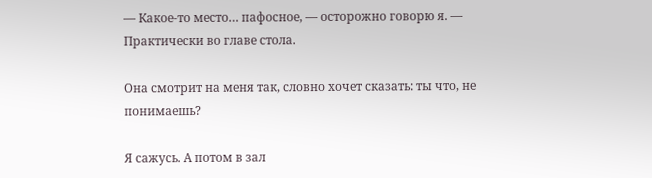— Какое-то место… пафосное, — осторожно говорю я. — Практически во главе стола.

Она смотрит на меня так, словно хочет сказать: ты что, не понимаешь?

Я сажусь. А потом в зал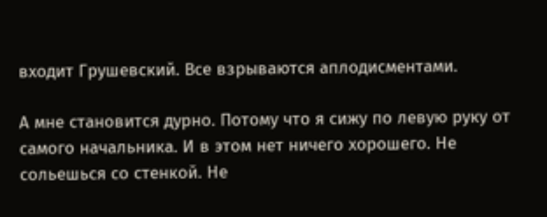входит Грушевский. Все взрываются аплодисментами.

А мне становится дурно. Потому что я сижу по левую руку от самого начальника. И в этом нет ничего хорошего. Не сольешься со стенкой. Не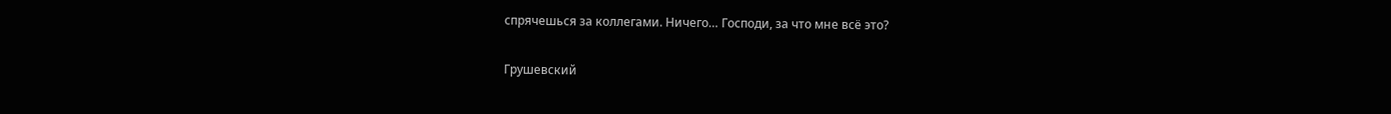спрячешься за коллегами. Ничего… Господи, за что мне всё это?

Грушевский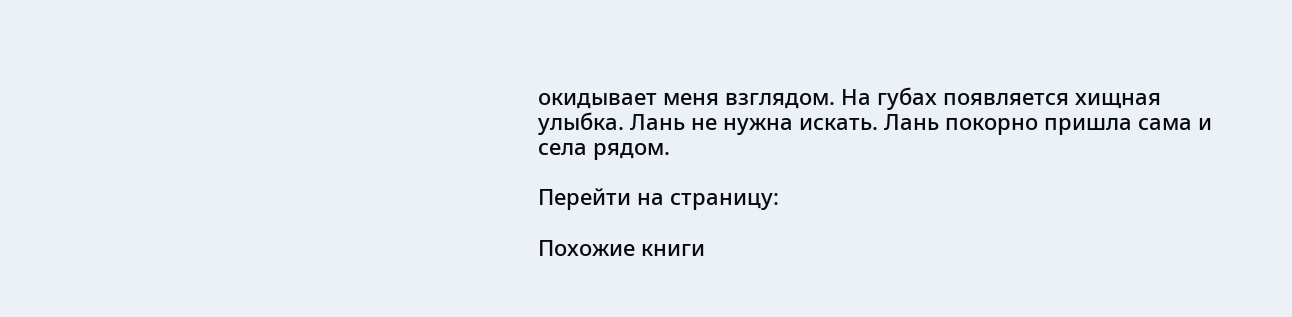окидывает меня взглядом. На губах появляется хищная улыбка. Лань не нужна искать. Лань покорно пришла сама и села рядом.

Перейти на страницу:

Похожие книги